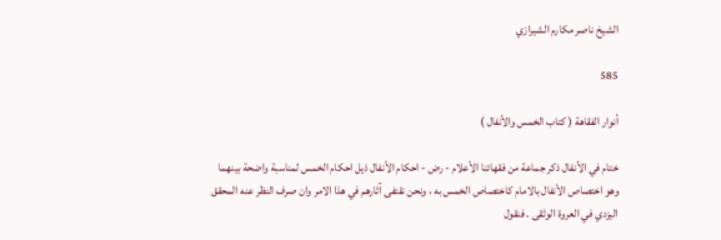الشيخ ناصر مكارم الشيرازي

585

أنوار الفقاهة ( كتاب الخمس والأنفال )

ختام في الأنفال ذكر جماعة من فقهائنا الأعلام - رض - احكام الأنفال ذيل احكام الخمس لمناسبة واضحة بينهما وهو اختصاص الأنفال بالامام كاختصاص الخمس به ، ونحن نقتفى آثارهم في هذا الامر وان صرف النظر عنه المحقق اليزدي في العروة الوثقى . فنقول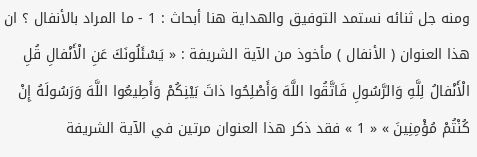ومنه جل ثنائه نستمد التوفيق والهداية هنا أبحاث : 1 - ما المراد بالأنفال ؟ ان هذا العنوان ( الأنفال ) مأخوذ من الآية الشريفة : « يَسْئَلُونَكَ عَنِ الْأَنْفالِ قُلِ الْأَنْفالُ لِلَّهِ وَالرَّسُولِ فَاتَّقُوا اللَّهَ وَأَصْلِحُوا ذاتَ بَيْنِكُمْ وَأَطِيعُوا اللَّهَ وَرَسُولَهُ إِنْ كُنْتُمْ مُؤْمِنِينَ » « 1 » فقد ذكر هذا العنوان مرتين في الآية الشريفة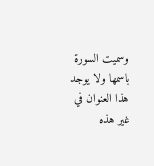وسميت السورة باسمها ولا يوجد هذا العنوان في غير هذه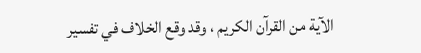الآية من القرآن الكريم ، وقد وقع الخلاف في تفسير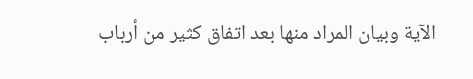الآية وبيان المراد منها بعد اتفاق كثير من أرباب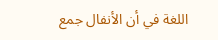اللغة في أن الأنفال جمع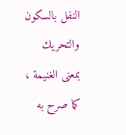النفل بالسكون والتحريك بمعنى الغنيمة ، كما صرح به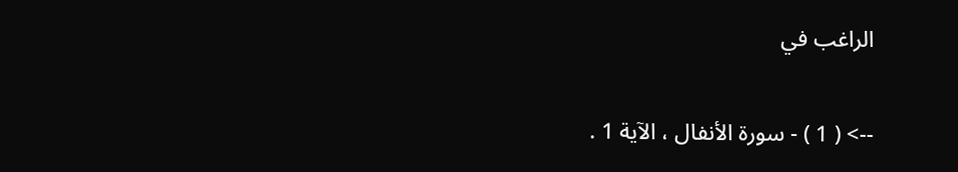الراغب في

--> ( 1 ) - سورة الأنفال ، الآية 1 .